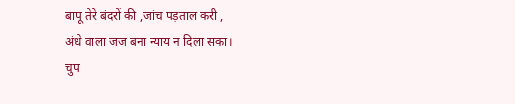बापू तेरे बंदरों की ,जांच पड़ताल करी ,
अंधे वाला जज बना न्याय न दिला सका।
चुप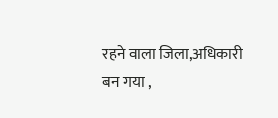रहने वाला जिला,अधिकारी बन गया ,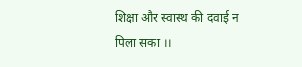शिक्षा और स्वास्थ की दवाई न पिला सका ।।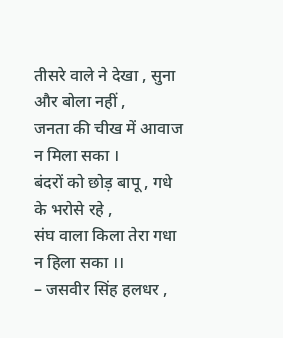तीसरे वाले ने देखा , सुना और बोला नहीं ,
जनता की चीख में आवाज न मिला सका ।
बंदरों को छोड़ बापू , गधे के भरोसे रहे ,
संघ वाला किला तेरा गधा न हिला सका ।।
– जसवीर सिंह हलधर ,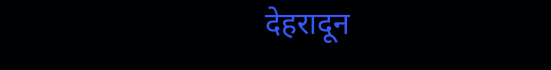देहरादून